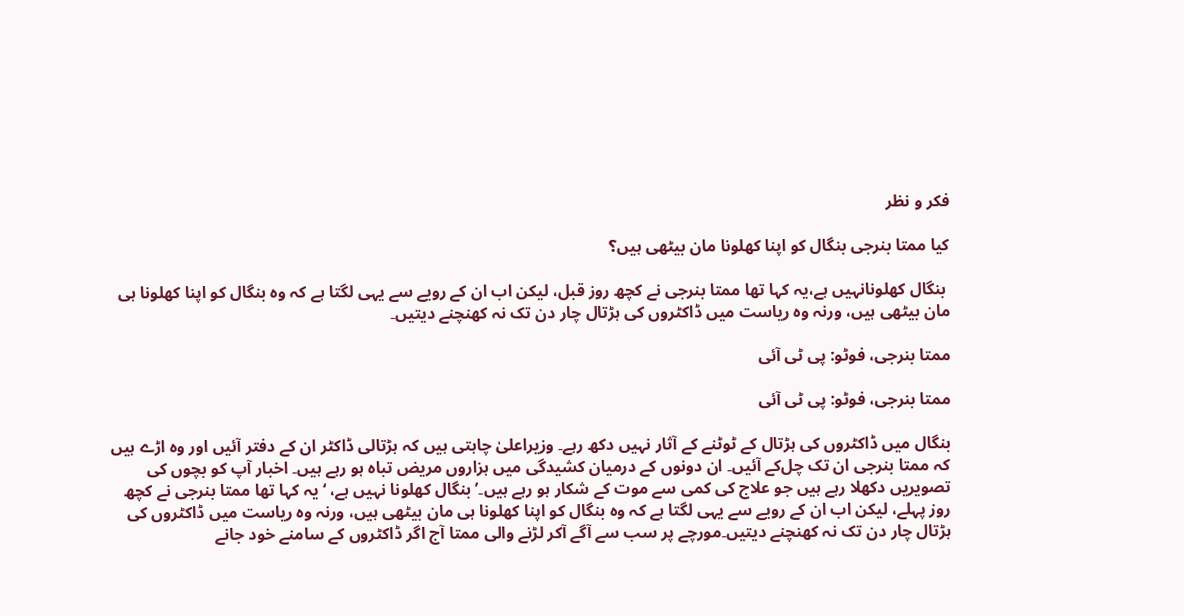فکر و نظر

کیا ممتا بنرجی بنگال کو اپنا کھلونا مان بیٹھی ہیں؟

 بنگال کھلونانہیں ہے،یہ کہا تھا ممتا بنرجی نے کچھ روز قبل، لیکن اب ان کے رویے سے یہی لگتا ہے کہ وہ بنگال کو اپنا کھلونا ہی مان بیٹھی ہیں، ورنہ وہ ریاست میں ڈاکٹروں کی ہڑتال چار دن تک نہ کھنچنے دیتیں۔

ممتا بنرجی، فوٹو: پی ٹی آئی

ممتا بنرجی، فوٹو: پی ٹی آئی

بنگال میں ڈاکٹروں کی ہڑتال کے ٹوٹنے کے آثار نہیں دکھ رہے۔ وزیراعلیٰ چاہتی ہیں کہ ہڑتالی ڈاکٹر ان کے دفتر آئیں اور وہ اڑے ہیں کہ ممتا بنرجی ان تک چل‌کے آئیں۔ ان دونوں کے درمیان کشیدگی میں ہزاروں مریض تباہ ہو رہے ہیں۔ اخبار آپ کو بچوں کی تصویریں دکھلا رہے ہیں جو علاج کی کمی سے موت کے شکار ہو رہے ہیں۔’ بنگال کھلونا نہیں ہے، ‘یہ کہا تھا ممتا بنرجی نے کچھ روز پہلے، لیکن اب ان کے رویے سے یہی لگتا ہے کہ وہ بنگال کو اپنا کھلونا ہی مان بیٹھی ہیں، ورنہ وہ ریاست میں ڈاکٹروں کی ہڑتال چار دن تک نہ کھنچنے دیتیں۔مورچے پر سب سے آگے آکر لڑنے والی ممتا آج اگر ڈاکٹروں کے سامنے خود جانے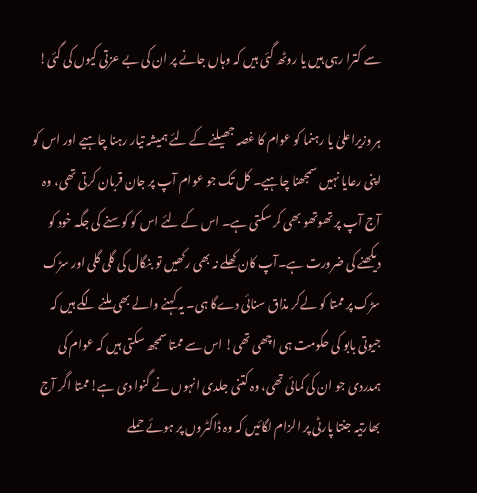سے کترا رہی ہیں یا روٹھ گئی ہیں کہ وہاں جانے پر ان کی بے عزتی کیوں کی گئی!

ہر وزیراعلیٰ یا رہنما کو عوام کا غصہ جھیلنے کے لئے ہمیشہ تیار رہنا چاہیے اور اس کو اپنی رعایا نہیں سمجھنا چاہیے۔ کل تک جو عوام آپ پر جان قربان کرتی تھی، وہ آج آپ پر تھوتھو بھی کر سکتی ہے۔ اس کے لئے اس کو کوسنے کی جگہ خود کو دیکھنے کی ضرورت ہے۔آپ کان کھلے نہ بھی رکھیں تو بنگال کی گلی گلی اور سڑک سڑک پر ممتا کو لےکر مذاق سنائی دے‌گا ہی۔ یہ کہنے والے بھی ملنے لگے ہیں کہ جیوتی بابو کی حکومت ہی اچھی تھی! اس سے ممتا سمجھ سکتی ہیں کہ عوام کی ہمدردی جو ان کی کمائی تھی، وہ کتنی جلدی انہوں نے گنوا دی ہے!ممتا اگر آج بھارتیہ جنتا پارٹی پر الزام لگائیں کہ وہ ڈاکٹروں پر ہوئے حملے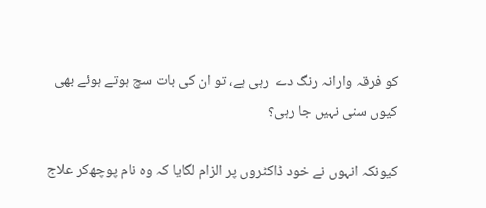کو فرقہ وارانہ رنگ دے  رہی ہے، تو ان کی بات سچ ہوتے ہوئے بھی کیوں سنی نہیں جا رہی؟

کیونکہ انہوں نے خود ڈاکٹروں پر الزام لگایا کہ وہ نام پوچھ‌کر علاج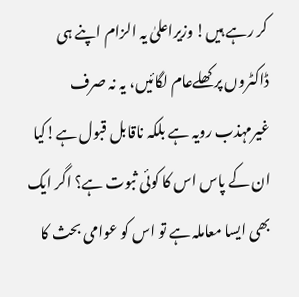کر رہے ہیں! وزیراعلیٰ یہ الزام اپنے ہی ڈاکٹروں پر کھلےعام لگائیں، یہ نہ صرف غیرمہذب رویہ ہے بلکہ ناقابل قبول ہے!کیا ان کے پاس اس کا کوئی ثبوت ہے؟ اگر ایک بھی ایسا معاملہ ہے تو اس کو عوامی بحث کا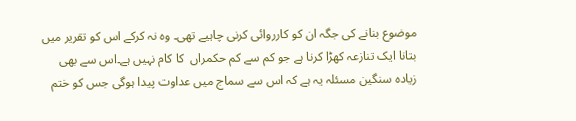موضوع بنانے کی جگہ ان کو کارروائی کرنی چاہیے تھی۔ وہ نہ کرکے اس کو تقریر میں بتانا ایک تنازعہ کھڑا کرنا ہے جو کم سے کم حکمراں  کا کام نہیں ہے۔اس سے بھی زیادہ سنگین مسئلہ یہ ہے کہ اس سے سماج میں عداوت پیدا ہوگی جس کو ختم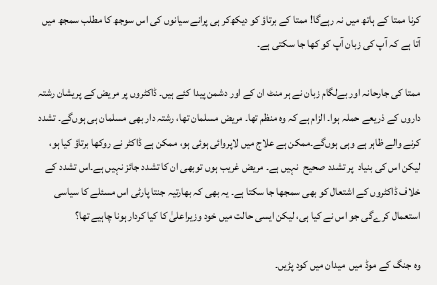کرنا ممتا کے ہاتھ میں نہ رہے‌گا! ممتا کے برتاؤ کو دیکھ‌کر ہی پرانے سیانوں کی اس سوجھ کا مطلب سمجھ میں آتا ہے کہ آپ کی زبان آپ کو کھا جا سکتی ہے۔

ممتا کی جارحانہ اور بےلگام زبان نے ہر منٹ ان کے اور دشمن پیدا کئے ہیں۔ ڈاکٹروں پر مریض کے پریشان رشتہ داروں کے ذریعے حملہ ہوا۔ الزام ہے کہ وہ منظم تھا۔ مریض مسلمان تھا، رشتہ دار بھی مسلمان ہی ہوں‌گے۔ تشدد کرنے والے ظاہر ہے وہی ہوں‌گے۔ممکن ہے علاج میں لاپروائی ہوئی ہو، ممکن ہے ڈاکٹر نے روکھا برتاؤ کیا ہو، لیکن اس کی بنیاد  پر تشدد صحیح  نہیں ہے۔ مریض غریب ہوں توبھی ان کا تشدد جائز نہیں ہے۔اس تشدد کے خلاف ڈاکٹروں کے اشتعال کو بھی سمجھا جا سکتا ہے۔ یہ بھی کہ بھارتیہ جنتا پارٹی اس مسئلے کا سیاسی استعمال کرے‌گی جو اس نے کیا ہی، لیکن ایسی حالت میں خود وزیراعلیٰ کا کیا کردار ہونا چاہیے تھا؟

وہ جنگ کے موڈ میں  میدان میں کود پڑیں۔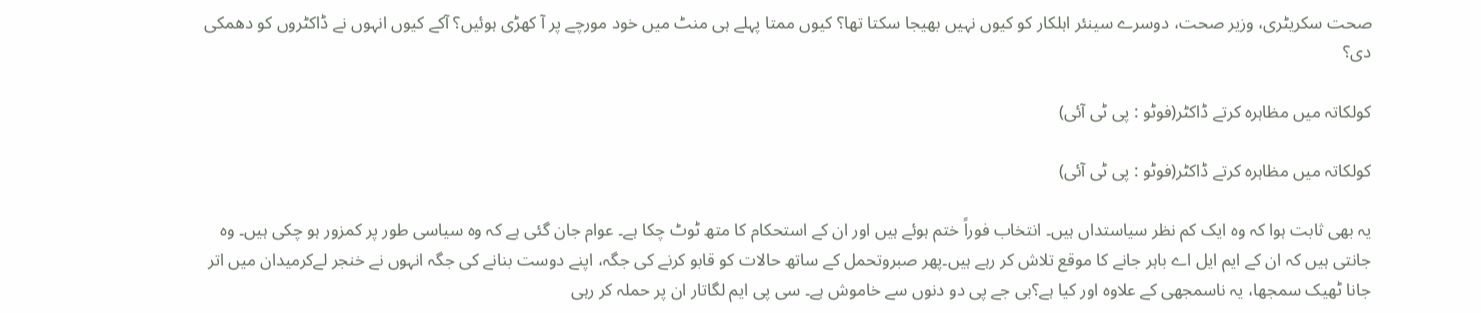صحت سکریٹری، وزیر صحت، دوسرے سینئر اہلکار کو کیوں نہیں بھیجا سکتا تھا؟ کیوں ممتا پہلے ہی منٹ میں خود مورچے پر آ کھڑی ہوئیں؟ آکے کیوں انہوں نے ڈاکٹروں کو دھمکی دی؟

کولکاتہ میں مظاہرہ کرتے ڈاکٹر(فوٹو : پی ٹی آئی)

کولکاتہ میں مظاہرہ کرتے ڈاکٹر(فوٹو : پی ٹی آئی)

یہ بھی ثابت ہوا کہ وہ ایک کم نظر سیاستداں ہیں۔ انتخاب فوراً ختم ہوئے ہیں اور ان کے استحکام کا متھ ٹوٹ چکا ہے۔ عوام جان گئی ہے کہ وہ سیاسی طور پر کمزور ہو چکی ہیں۔ وہ جانتی ہیں کہ ان کے ایم ایل اے باہر جانے کا موقع تلاش کر رہے ہیں۔پھر صبروتحمل کے ساتھ حالات کو قابو کرنے کی جگہ، اپنے دوست بنانے کی جگہ انہوں نے خنجر لےکرمیدان میں اتر جانا ٹھیک سمجھا، یہ ناسمجھی کے علاوہ اور کیا ہے؟بی جے پی دو دنوں سے خاموش ہے۔ سی پی ایم لگاتار ان پر حملہ کر رہی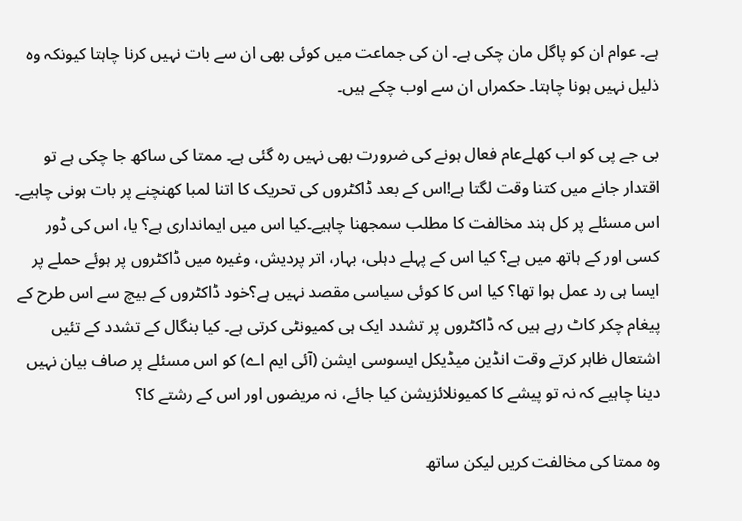ہے۔ عوام ان کو پاگل مان چکی ہے۔ ان کی جماعت میں کوئی بھی ان سے بات نہیں کرنا چاہتا کیونکہ وہ ذلیل نہیں ہونا چاہتا۔ حکمراں ان سے اوب چکے ہیں۔

بی جے پی کو اب کھلےعام فعال ہونے کی ضرورت بھی نہیں رہ گئی ہے۔ ممتا کی ساکھ جا چکی ہے تو اقتدار جانے میں کتنا وقت لگتا ہے!اس کے بعد ڈاکٹروں کی تحریک کا اتنا لمبا کھنچنے پر بات ہونی چاہیے۔ اس مسئلے پر کل ہند مخالفت کا مطلب سمجھنا چاہیے۔کیا اس میں ایمانداری ہے؟ یا، اس کی ڈور کسی اور کے ہاتھ میں ہے؟ کیا اس کے پہلے دہلی، بہار، اتر پردیش، وغیرہ میں ڈاکٹروں پر ہوئے حملے پر ایسا ہی رد عمل ہوا تھا؟ کیا اس کا کوئی سیاسی مقصد نہیں ہے؟خود ڈاکٹروں کے بیچ سے اس طرح کے پیغام چکر کاٹ رہے ہیں کہ ڈاکٹروں پر تشدد ایک ہی کمیونٹی کرتی ہے۔ کیا بنگال کے تشدد کے تئیں اشتعال ظاہر کرتے وقت انڈین میڈیکل ایسوسی ایشن (آئی ایم اے) کو اس مسئلے پر صاف بیان نہیں دینا چاہیے کہ نہ تو پیشے کا کمیونلائزیشن کیا جائے، نہ مریضوں اور اس کے رشتے کا؟

وہ ممتا کی مخالفت کریں لیکن ساتھ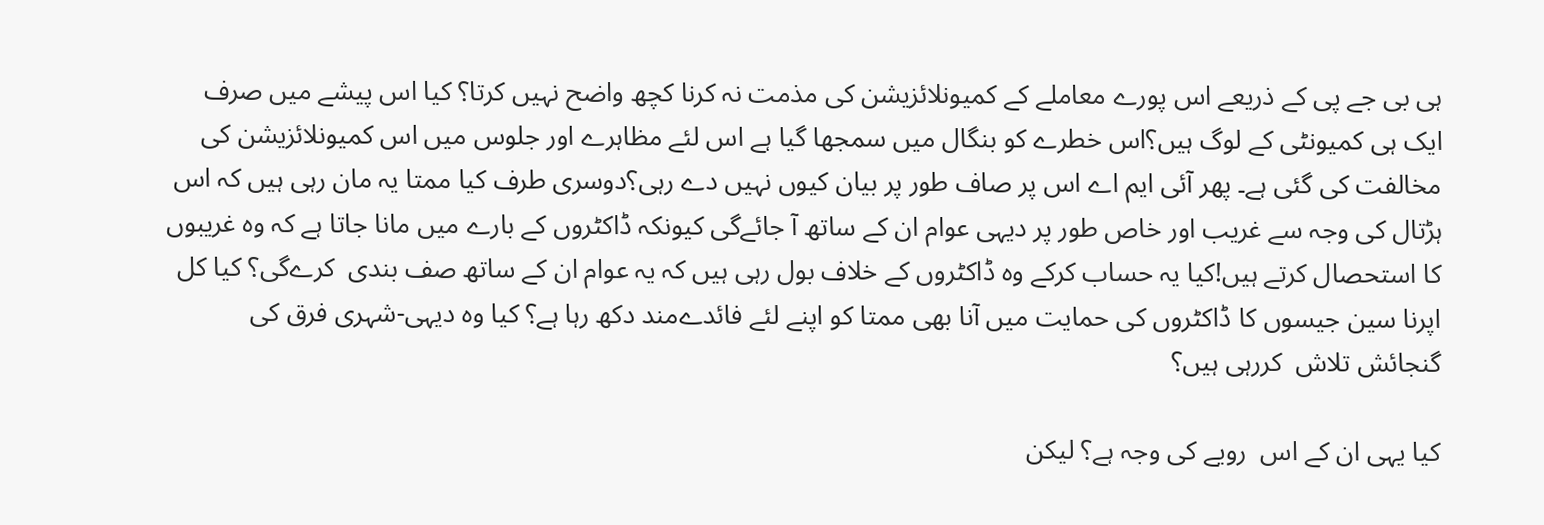ہی بی جے پی کے ذریعے اس پورے معاملے کے کمیونلائزیشن کی مذمت نہ کرنا کچھ واضح نہیں کرتا؟ کیا اس پیشے میں صرف ایک ہی کمیونٹی کے لوگ ہیں؟اس خطرے کو بنگال میں سمجھا گیا ہے اس لئے مظاہرے اور جلوس میں اس کمیونلائزیشن کی مخالفت کی گئی ہے۔ پھر آئی ایم اے اس پر صاف طور پر بیان کیوں نہیں دے رہی؟دوسری طرف کیا ممتا یہ مان رہی ہیں کہ اس ہڑتال کی وجہ سے غریب اور خاص طور پر دیہی عوام ان کے ساتھ آ جائے‌گی کیونکہ ڈاکٹروں کے بارے میں مانا جاتا ہے کہ وہ غریبوں کا استحصال کرتے ہیں!کیا یہ حساب کرکے وہ ڈاکٹروں کے خلاف بول رہی ہیں کہ یہ عوام ان کے ساتھ صف بندی  کرے‌گی؟ کیا کل اپرنا سین جیسوں کا ڈاکٹروں کی حمایت میں آنا بھی ممتا کو اپنے لئے فائدےمند دکھ رہا ہے؟ کیا وہ دیہی-شہری فرق کی گنجائش تلاش  کررہی ہیں؟

کیا یہی ان کے اس  رویے کی وجہ ہے؟ لیکن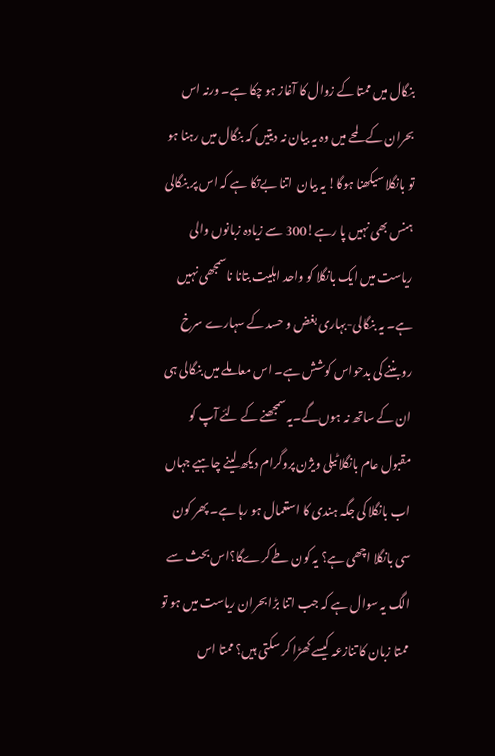بنگال میں ممتا کے زوال کا آغاز ہو چکا ہے۔ ورنہ اس بحران کے لمحے میں وہ یہ بیان نہ دیتیں کہ بنگال میں رہنا ہو تو بانگلا سیکھنا ہوگا! یہ بیان  اتنا بےتکا ہے کہ اس پر بنگالی ہنس بھی نہیں پا رہے!300 سے زیادہ زبانوں والی ریاست میں ایک بانگلا کو واحد اہلیت بتانا ناسمجھی نہیں ہے۔ یہ بنگالی-بہاری بغض و حسد کے سہارے سرخ روبننے کی بدحواس کوشش ہے۔ اس معاملے میں بنگالی ہی ان کے ساتھ نہ ہوں‌گے۔یہ سمجھنے کے لئے آپ کو مقبول عام بانگلا ٹیلی ویژن پروگرام دیکھ لینے چاہیے جہاں اب بانگلا کی جگہ ہندی کا استعمال ہو رہا ہے۔ پھر کون سی بانگلا اچھی ہے؟ یہ کون طے کرے‌گا؟اس بحث سے الگ یہ سوال ہے کہ جب اتنا بڑا بحران ریاست میں ہو تو ممتا زبان کا تنازعہ کیسے کھڑا کر سکتی ہیں؟ ممتا اس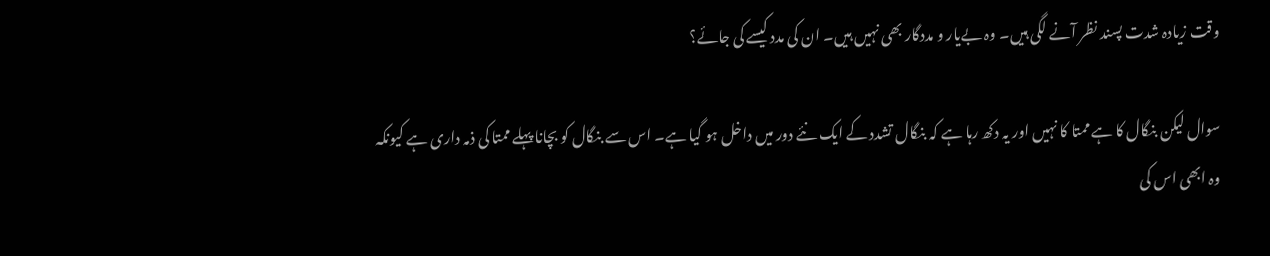وقت زیادہ شدت پسند نظر آنے لگی ہیں۔ وہ بےیار و مددگار بھی نہیں ہیں۔ ان کی مدد کیسے کی جائے؟

سوال لیکن بنگال کا ہے ممتا کا نہیں اور یہ دکھ رہا ہے کہ بنگال تشدد کے ایک نئے دور میں داخل ہو گیا ہے۔ اس سے بنگال کو بچانا پہلے ممتا کی ذمہ داری ہے کیونکہ وہ ابھی اس کی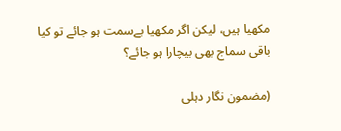مکھیا ہیں، لیکن اگر مکھیا بےسمت ہو جائے تو کیا باقی سماج بھی بیچارا ہو جائے؟

(مضمون نگار دہلی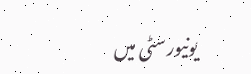یونیورسٹی میں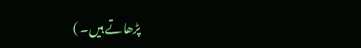پڑھاتے ہیں۔ )